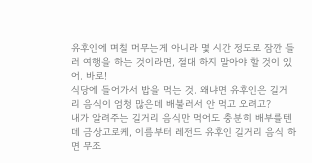유후인에 며칠 머무는게 아니라 몇 시간 정도로 잠깐 들러 여행을 하는 것이라면, 절대 하지 말아야 할 것이 있어. 바로!
식당에 들어가서 밥을 먹는 것. 왜냐면 유후인은 길거리 음식이 엄청 많은데 배불러서 안 먹고 오려고?
내가 알려주는 길거리 음식만 먹어도 충분히 배부를텐데 금상고로케, 이름부터 레전드 유후인 길거리 음식 하면 무조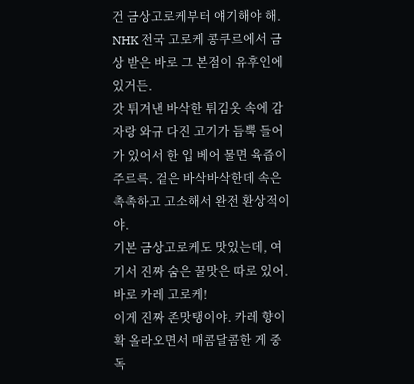건 금상고로케부터 얘기해야 해. NHK 전국 고로케 콩쿠르에서 금상 받은 바로 그 본점이 유후인에 있거든.
갓 튀겨낸 바삭한 튀김옷 속에 감자랑 와규 다진 고기가 듬뿍 들어가 있어서 한 입 베어 물면 육즙이 주르륵. 겉은 바삭바삭한데 속은 촉촉하고 고소해서 완전 환상적이야.
기본 금상고로케도 맛있는데, 여기서 진짜 숨은 꿀맛은 따로 있어. 바로 카레 고로케!
이게 진짜 존맛탱이야. 카레 향이 확 올라오면서 매콤달콤한 게 중독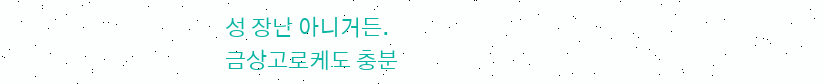성 장난 아니거든.
금상고로케도 충분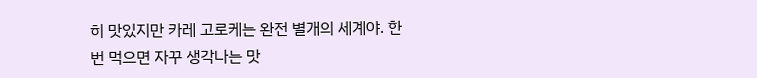히 맛있지만 카레 고로케는 완전 별개의 세계야. 한 번 먹으면 자꾸 생각나는 맛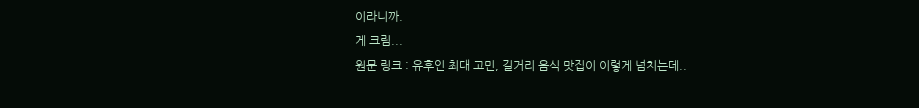이라니까.
게 크림...
원문 링크 : 유후인 최대 고민, 길거리 음식 맛집이 이렇게 넘치는데..